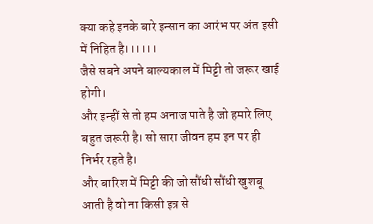क्या कहे इनके बारे इन्सान का आरंभ पर अंत इसी में निहित है।।।।।।
जैसे सबने अपने बाल्यकाल में मिट्टी तो जरूर खाई होगी।
और इन्हीं से तो हम अनाज पाते है जो हमारे लिए बहुत जरूरी है। सो सारा जीवन हम इन पर ही निर्भर रहते है।
और बारिश में मिट्टी की जो सौंधी सौंधी खुशबू आती है वो ना किसी इत्र से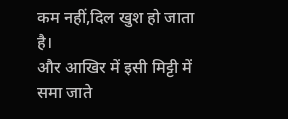कम नहीं,दिल खुश हो जाता है।
और आखिर में इसी मिट्टी में समा जाते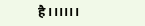है।।।।।।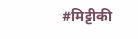#मिट्टीकी